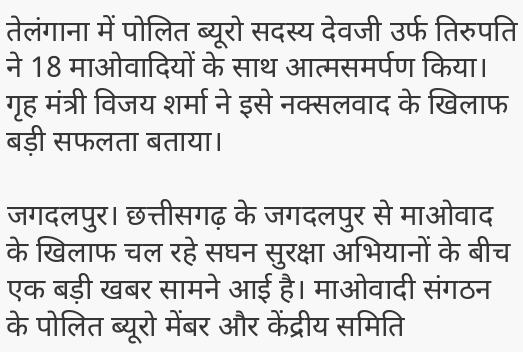तेलंगाना में पोलित ब्यूरो सदस्य देवजी उर्फ तिरुपति ने 18 माओवादियों के साथ आत्मसमर्पण किया। गृह मंत्री विजय शर्मा ने इसे नक्सलवाद के खिलाफ बड़ी सफलता बताया।

जगदलपुर। छत्तीसगढ़ के जगदलपुर से माओवाद के खिलाफ चल रहे सघन सुरक्षा अभियानों के बीच एक बड़ी खबर सामने आई है। माओवादी संगठन के पोलित ब्यूरो मेंबर और केंद्रीय समिति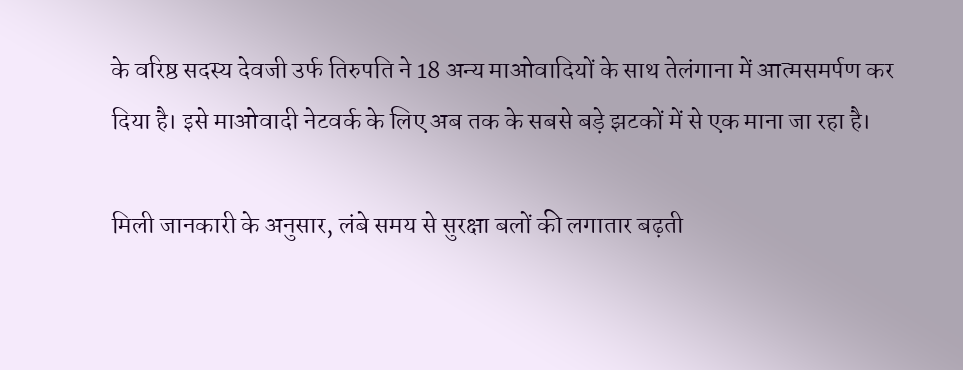के वरिष्ठ सदस्य देवजी उर्फ तिरुपति ने 18 अन्य माओवादियों के साथ तेलंगाना में आत्मसमर्पण कर दिया है। इसे माओवादी नेटवर्क के लिए अब तक के सबसे बड़े झटकों में से एक माना जा रहा है।

मिली जानकारी के अनुसार, लंबे समय से सुरक्षा बलों की लगातार बढ़ती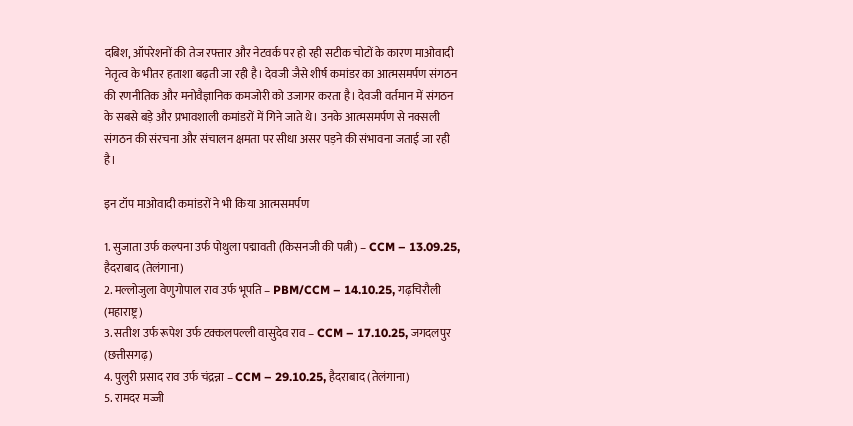दबिश, ऑपरेशनों की तेज रफ्तार और नेटवर्क पर हो रही सटीक चोटों के कारण माओवादी नेतृत्व के भीतर हताशा बढ़ती जा रही है। देवजी जैसे शीर्ष कमांडर का आत्मसमर्पण संगठन की रणनीतिक और मनोवैज्ञानिक कमजोरी को उजागर करता है। देवजी वर्तमान में संगठन के सबसे बड़े और प्रभावशाली कमांडरों में गिने जाते थे। उनके आत्मसमर्पण से नक्सली संगठन की संरचना और संचालन क्षमता पर सीधा असर पड़ने की संभावना जताई जा रही है।

इन टॉप माओवादी कमांडरों ने भी किया आत्मसमर्पण

1. सुजाता उर्फ कल्पना उर्फ पोथुला पद्मावती (किसनजी की पत्नी) – CCM – 13.09.25, हैदराबाद (तेलंगाना)
2. मल्लोजुला वेणुगोपाल राव उर्फ भूपति – PBM/CCM – 14.10.25, गढ़चिरौली (महाराष्ट्र)
3. सतीश उर्फ रूपेश उर्फ टक्कलपल्ली वासुदेव राव – CCM – 17.10.25, जगदलपुर (छत्तीसगढ़)
4. पुलुरी प्रसाद राव उर्फ चंद्रन्ना – CCM – 29.10.25, हैदराबाद (तेलंगाना)
5. रामदर मज्जी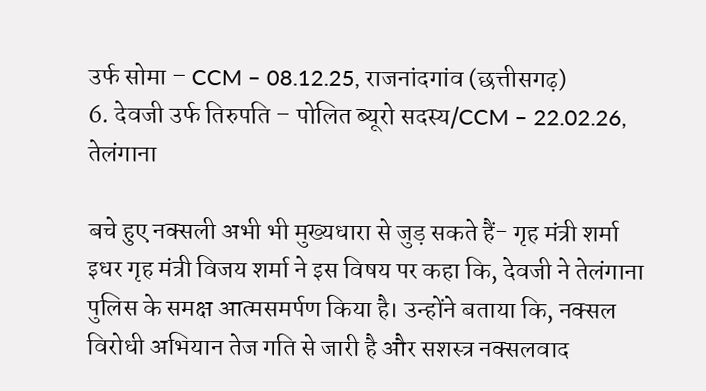उर्फ सोमा – CCM – 08.12.25, राजनांदगांव (छत्तीसगढ़)
6. देवजी उर्फ तिरुपति – पोलित ब्यूरो सदस्य/CCM – 22.02.26, तेलंगाना

बचे हुए नक्सली अभी भी मुख्यधारा से जुड़ सकते हैं- गृह मंत्री शर्मा
इधर गृह मंत्री विजय शर्मा ने इस विषय पर कहा कि, देवजी ने तेलंगाना पुलिस के समक्ष आत्मसमर्पण किया है। उन्होंने बताया कि, नक्सल विरोधी अभियान तेज गति से जारी है और सशस्त्र नक्सलवाद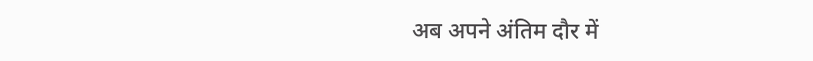अब अपने अंतिम दौर में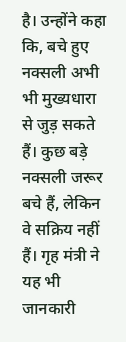है। उन्होंने कहा कि, बचे हुए नक्सली अभी भी मुख्यधारा से जुड़ सकते हैं। कुछ बड़े नक्सली जरूर बचे हैं, लेकिन वे सक्रिय नहीं हैं। गृह मंत्री ने यह भी जानकारी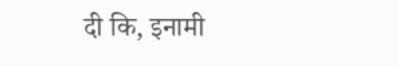दी कि, इनामी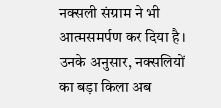नक्सली संग्राम ने भी आत्मसमर्पण कर दिया है। उनके अनुसार, नक्सलियों का बड़ा किला अब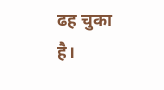ढह चुका है।